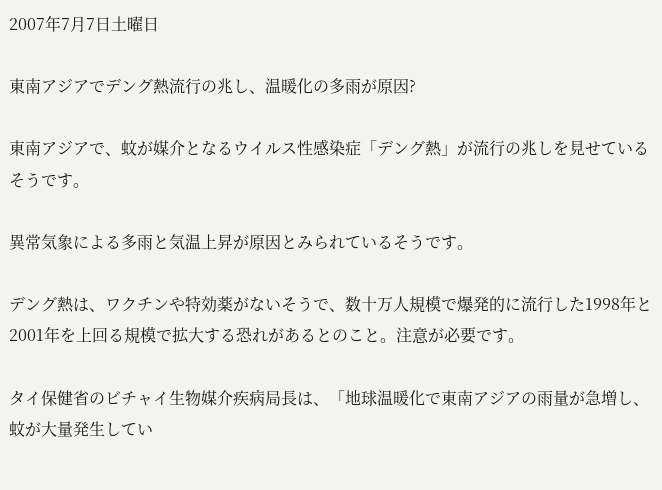2007年7月7日土曜日

東南アジアでデング熱流行の兆し、温暖化の多雨が原因?

東南アジアで、蚊が媒介となるウイルス性感染症「デング熱」が流行の兆しを見せているそうです。

異常気象による多雨と気温上昇が原因とみられているそうです。

デング熱は、ワクチンや特効薬がないそうで、数十万人規模で爆発的に流行した1998年と2001年を上回る規模で拡大する恐れがあるとのこと。注意が必要です。

タイ保健省のビチャイ生物媒介疾病局長は、「地球温暖化で東南アジアの雨量が急増し、蚊が大量発生してい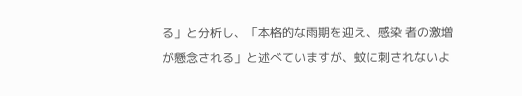る」と分析し、「本格的な雨期を迎え、感染 者の激増が懸念される」と述べていますが、蚊に刺されないよ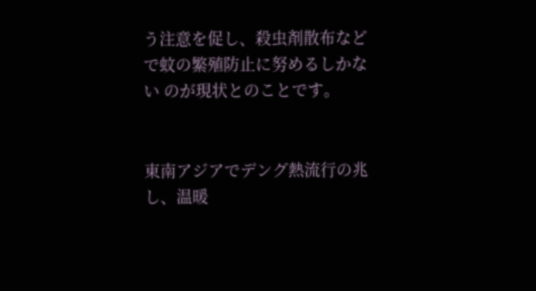う注意を促し、殺虫剤散布などで蚊の繁殖防止に努めるしかない のが現状とのことです。


東南アジアでデング熱流行の兆し、温暖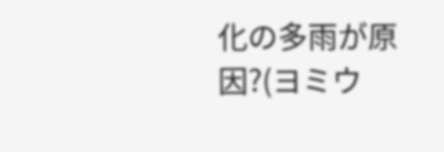化の多雨が原因?(ヨミウ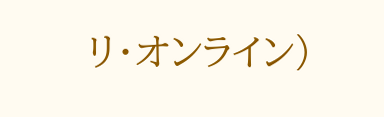リ・オンライン)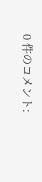0 件のコメント: